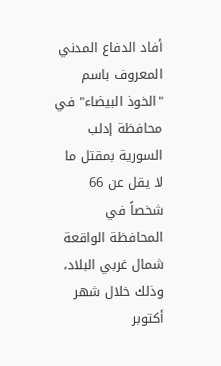أفاد الدفاع المدني المعروف باسم "الخوذ البيضاء" في محافظة إدلب السورية بمقتل ما لا يقل عن 66 شخصاً في المحافظة الواقعة شمال غربي البلاد، وذلك خلال شهر أكتوبر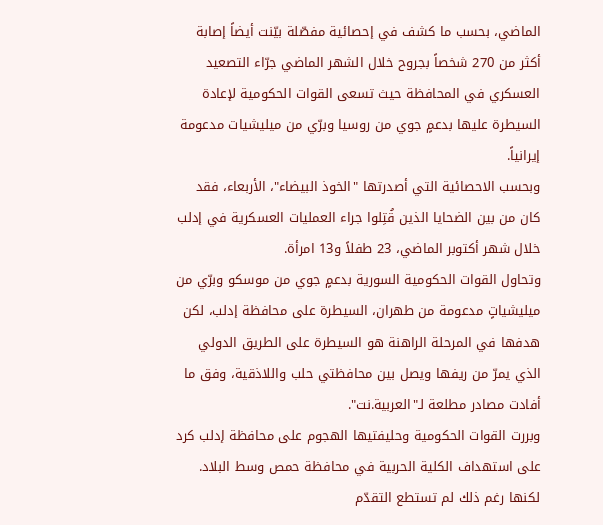الماضي، بحسب ما كشف في إحصائية مفصّلة بيّنت أيضاً إصابة أكثر من 270 شخصاً بجروح خلال الشهر الماضي جرّاء التصعيد العسكري في المحافظة حيث تسعى القوات الحكومية لإعادة السيطرة عليها بدعمٍ جوي من روسيا وبرّي من ميليشيات مدعومة إيرانياً.
وبحسب الاحصائية التي أصدرتها "الخوذ البيضاء"، الأربعاء، فقد كان من بين الضحايا الذين قُتِلوا جراء العمليات العسكرية في إدلب خلال شهر أكتوبر الماضي، 23 طفلاً و13 امرأة.
وتحاول القوات الحكومية السورية بدعمٍ جوي من موسكو وبرّي من ميليشياتٍ مدعومة من طهران، السيطرة على محافظة إدلب، لكن هدفها في المرحلة الراهنة هو السيطرة على الطريق الدولي الذي يمرّ من ريفها ويصل بين محافظتي حلب واللاذقية، وفق ما أفادت مصادر مطلعة لـ"العربية.نت".
وبررت القوات الحكومية وحليفتيها الهجوم على محافظة إدلب كرد على استهداف الكلية الحربية في محافظة حمص وسط البلاد. لكنها رغم ذلك لم تستطع التقدّم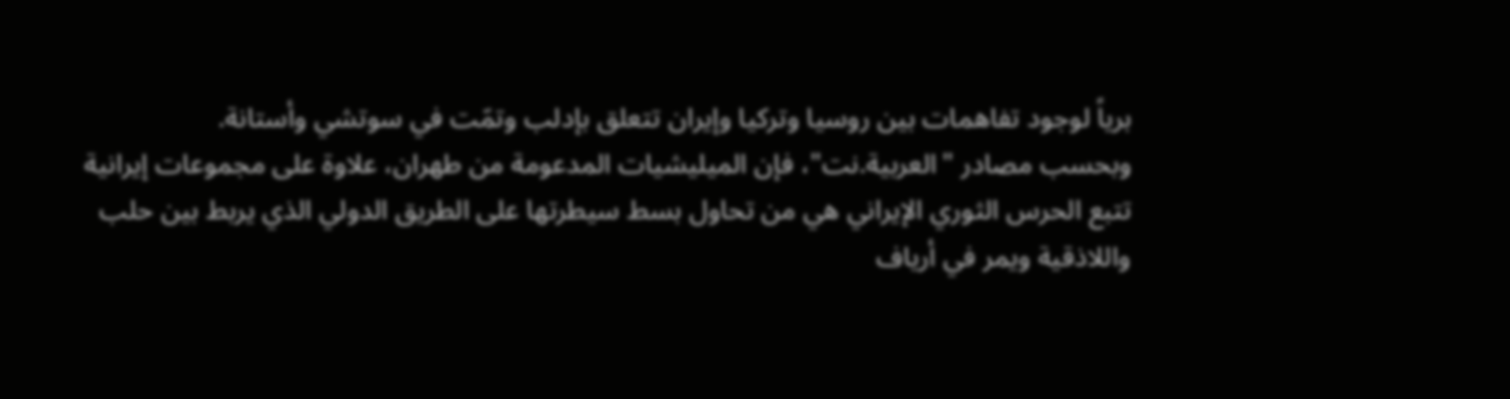برياً لوجود تفاهمات بين روسيا وتركيا وإيران تتعلق بإدلب وتمّت في سوتشي وأستانة.
وبحسب مصادر "العربية.نت"، فإن الميليشيات المدعومة من طهران، علاوة على مجموعات إيرانية تتبع الحرس الثوري الإيراني هي من تحاول بسط سيطرتها على الطريق الدولي الذي يربط بين حلب واللاذقية ويمر في أرياف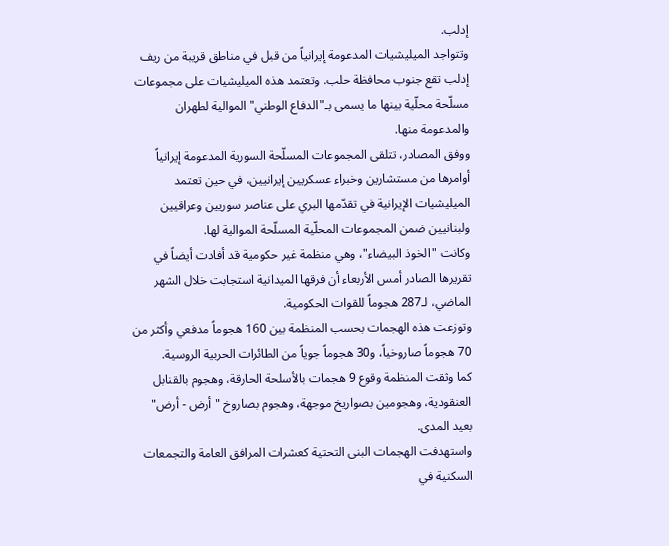إدلب.
وتتواجد الميليشيات المدعومة إيرانياً من قبل في مناطق قريبة من ريف إدلب تقع جنوب محافظة حلب. وتعتمد هذه الميليشيات على مجموعات مسلّحة محلّية بينها ما يسمى بـ"الدفاع الوطني" الموالية لطهران والمدعومة منها.
ووفق المصادر، تتلقى المجموعات المسلّحة السورية المدعومة إيرانياً أوامرها من مستشارين وخبراء عسكريين إيرانيين، في حين تعتمد الميليشيات الإيرانية في تقدّمها البري على عناصر سوريين وعراقيين ولبنانيين ضمن المجموعات المحلّية المسلّحة الموالية لها.
وكانت "الخوذ البيضاء"، وهي منظمة غير حكومية قد أفادت أيضاً في تقريرها الصادر أمس الأربعاء أن فرقها الميدانية استجابت خلال الشهر الماضي، لـ287 هجوماً للقوات الحكومية.
وتوزعت هذه الهجمات بحسب المنظمة بين 160 هجوماً مدفعي وأكثر من 70 هجوماً صاروخياً، و30 هجوماً جوياً من الطائرات الحربية الروسية.
كما وثقت المنظمة وقوع 9 هجمات بالأسلحة الحارقة، وهجوم بالقنابل العنقودية، وهجومين بصواريخ موجهة، وهجوم بصاروخ "أرض - أرض" بعيد المدى.
واستهدفت الهجمات البنى التحتية كعشرات المرافق العامة والتجمعات السكنية في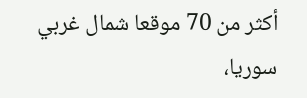أكثر من 70 موقعا شمال غربي سوريا،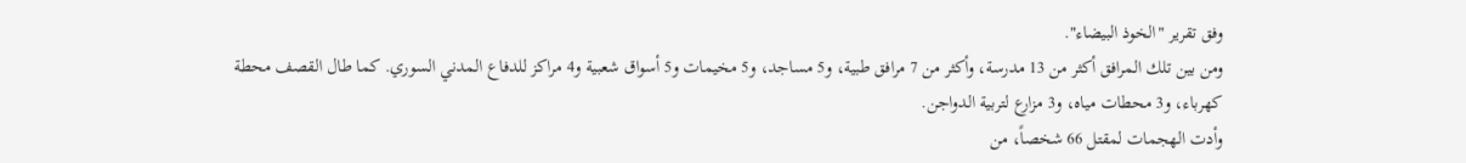وفق تقرير "الخوذ البيضاء".
ومن بين تلك المرافق أكثر من 13 مدرسة، وأكثر من 7 مرافق طبية، و5 مساجد، و5 مخيمات و5 أسواق شعبية و4 مراكز للدفاع المدني السوري. كما طال القصف محطة كهرباء، و3 محطات مياه، و3 مزارع لتربية الدواجن.
وأدت الهجمات لمقتل 66 شخصاً، من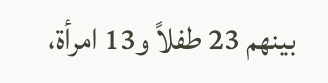بينهم 23 طفلاً و13 امرأة،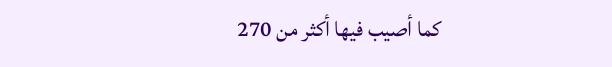كما أصيب فيها أكثر من 270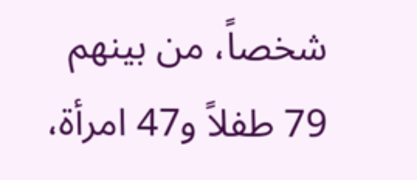شخصاً، من بينهم 79 طفلاً و47 امرأة،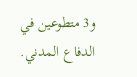و3 متطوعين في الدفاع المدني.